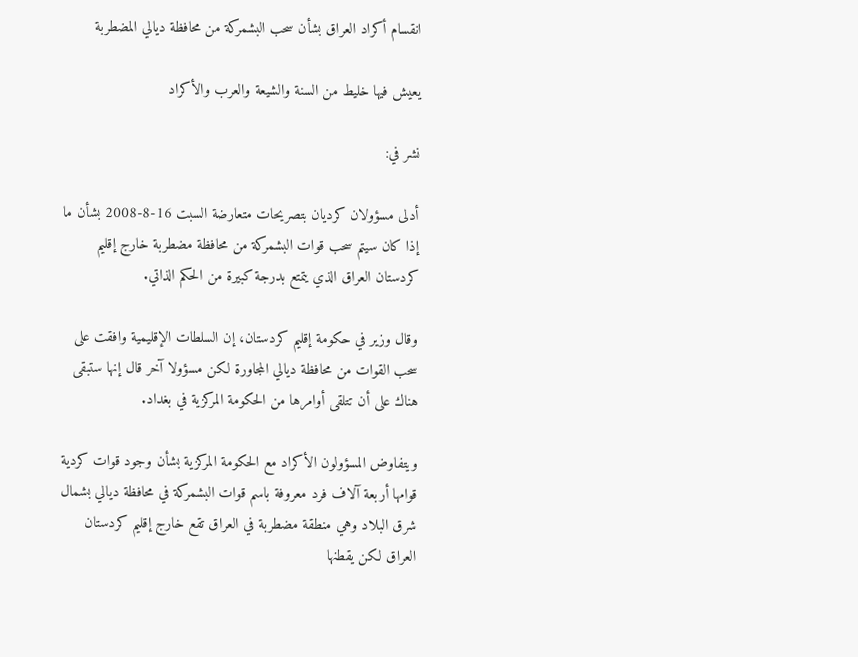انقسام أكراد العراق بشأن سحب البشمركة من محافظة ديالي المضطربة

يعيش فيها خليط من السنة والشيعة والعرب والأكراد

نشر في:

أدلى مسؤولان كرديان بتصريحات متعارضة السبت 16-8-2008 بشأن ما إذا كان سيتم سحب قوات البشمركة من محافظة مضطربة خارج إقليم كردستان العراق الذي يتمتع بدرجة كبيرة من الحكم الذاتي.

وقال وزير في حكومة إقليم كردستان، إن السلطات الإقليمية وافقت على سحب القوات من محافظة ديالي المجاورة لكن مسؤولا آخر قال إنها ستبقى هناك على أن تتلقى أوامرها من الحكومة المركزية في بغداد.

ويتفاوض المسؤولون الأكراد مع الحكومة المركزية بشأن وجود قوات كردية قوامها أربعة آلاف فرد معروفة باسم قوات البشمركة في محافظة ديالي بشمال شرق البلاد وهي منطقة مضطربة في العراق تقع خارج إقليم كردستان العراق لكن يقطنها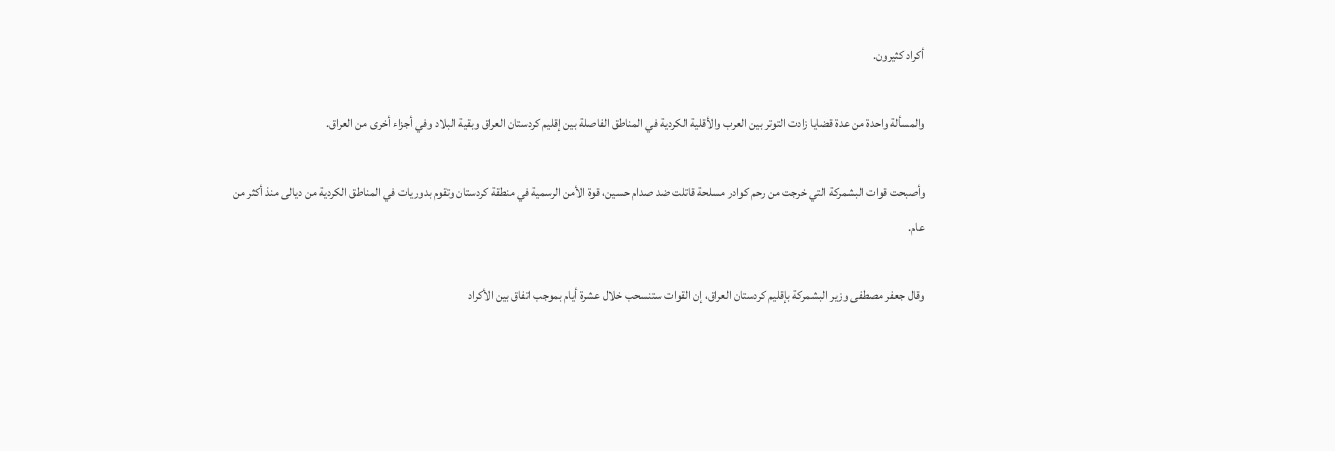أكراد كثيرون.

والمسألة واحدة من عدة قضايا زادت التوتر بين العرب والأقلية الكردية في المناطق الفاصلة بين إقليم كردستان العراق وبقية البلاد وفي أجزاء أخرى من العراق.

وأصبحت قوات البشمركة التي خرجت من رحم كوادر مسلحة قاتلت ضد صدام حسين، قوة الأمن الرسمية في منطقة كردستان وتقوم بدوريات في المناطق الكردية من ديالى منذ أكثر من عام.

وقال جعفر مصطفى وزير البشمركة بإقليم كردستان العراق، إن القوات ستنسحب خلال عشرة أيام بموجب اتفاق بين الأكراد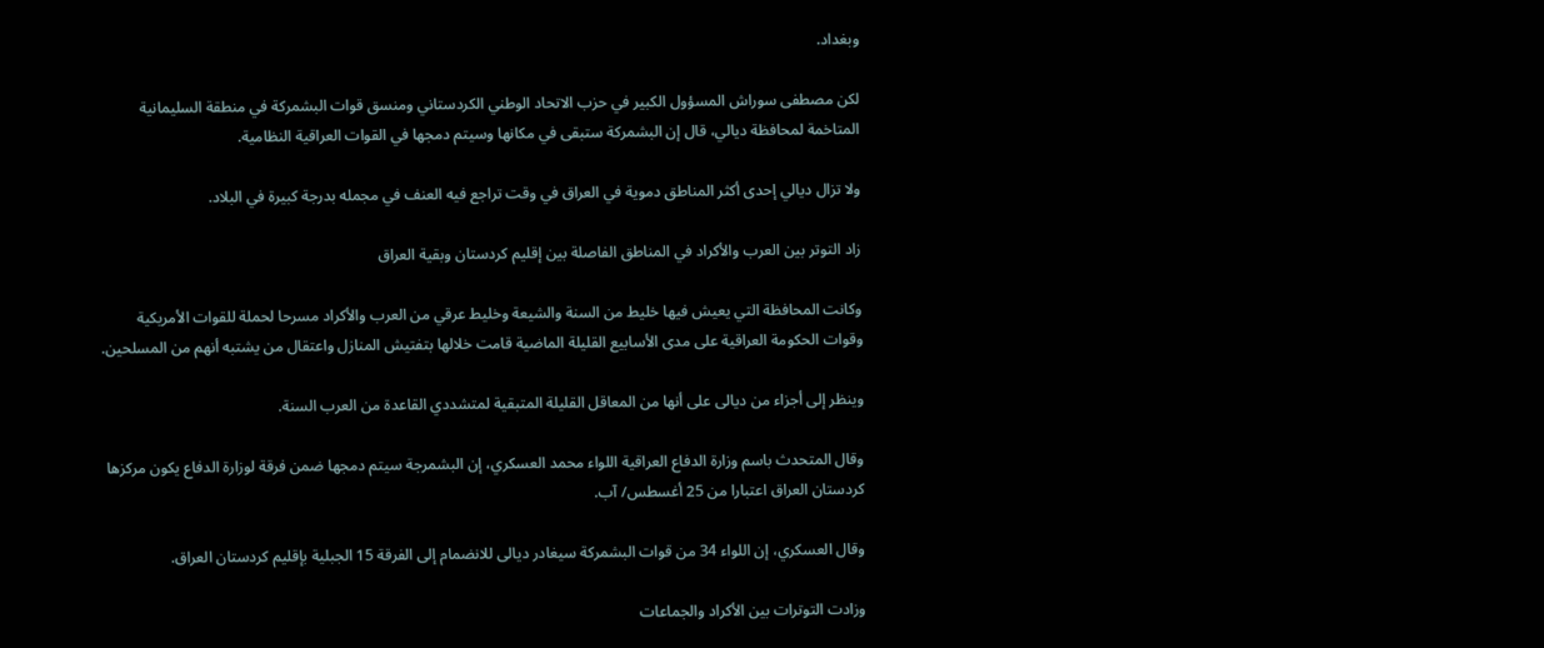وبغداد.

لكن مصطفى سوراش المسؤول الكبير في حزب الاتحاد الوطني الكردستاني ومنسق قوات البشمركة في منطقة السليمانية المتاخمة لمحافظة ديالي، قال إن البشمركة ستبقى في مكانها وسيتم دمجها في القوات العراقية النظامية.

ولا تزال ديالي إحدى أكثر المناطق دموية في العراق في وقت تراجع فيه العنف في مجمله بدرجة كبيرة في البلاد.

زاد التوتر بين العرب والأكراد في المناطق الفاصلة بين إقليم كردستان وبقية العراق

وكانت المحافظة التي يعيش فيها خليط من السنة والشيعة وخليط عرقي من العرب والأكراد مسرحا لحملة للقوات الأمريكية وقوات الحكومة العراقية على مدى الأسابيع القليلة الماضية قامت خلالها بتفتيش المنازل واعتقال من يشتبه أنهم من المسلحين.

وينظر إلى أجزاء من ديالى على أنها من المعاقل القليلة المتبقية لمتشددي القاعدة من العرب السنة.

وقال المتحدث باسم وزارة الدفاع العراقية اللواء محمد العسكري، إن البشمرجة سيتم دمجها ضمن فرقة لوزارة الدفاع يكون مركزها كردستان العراق اعتبارا من 25 أغسطس/ آب.

وقال العسكري، إن اللواء 34 من قوات البشمركة سيغادر ديالى للانضمام إلى الفرقة 15 الجبلية بإقليم كردستان العراق.

وزادت التوترات بين الأكراد والجماعات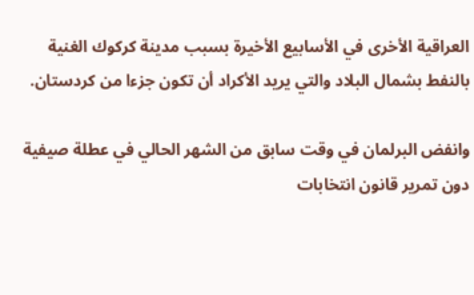العراقية الأخرى في الأسابيع الأخيرة بسبب مدينة كركوك الغنية بالنفط بشمال البلاد والتي يريد الأكراد أن تكون جزءا من كردستان.

وانفض البرلمان في وقت سابق من الشهر الحالي في عطلة صيفية دون تمرير قانون انتخابات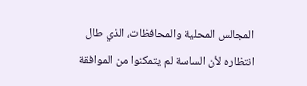المجالس المحلية والمحافظات، الذي طال انتظاره لأن الساسة لم يتمكنوا من الموافقة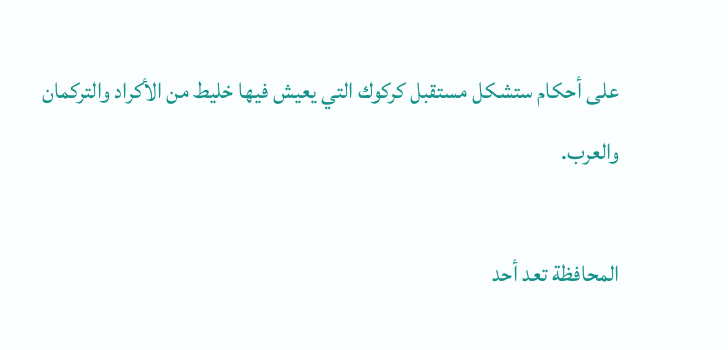على أحكام ستشكل مستقبل كركوك التي يعيش فيها خليط من الأكراد والتركمان والعرب.

المحافظة تعد أحد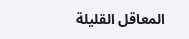المعاقل القليلة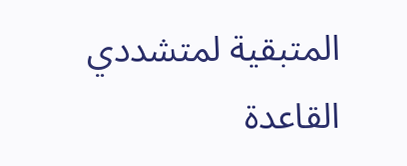المتبقية لمتشددي القاعدة